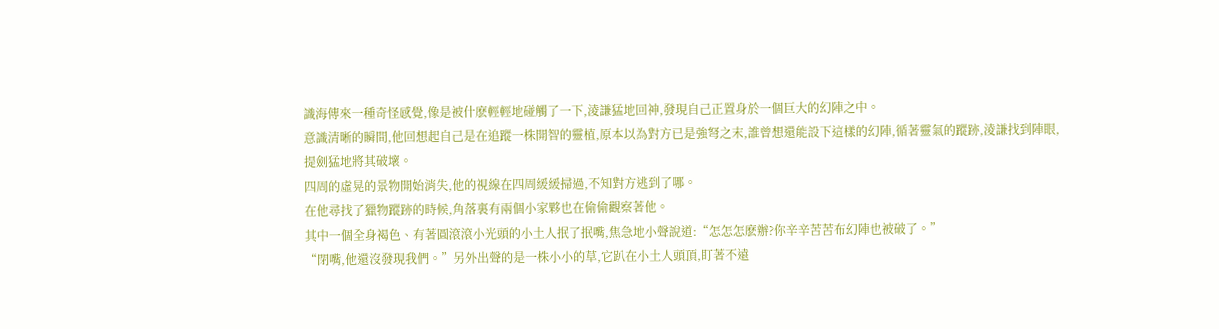識海傳來一種奇怪感覺,像是被什麽輕輕地碰觸了一下,淩謙猛地回神,發現自己正置身於一個巨大的幻陣之中。
意識清晰的瞬間,他回想起自己是在追蹤一株開智的靈植,原本以為對方已是強弩之末,誰曾想還能設下這樣的幻陣,循著靈氣的蹤跡,淩謙找到陣眼,提劍猛地將其破壞。
四周的虛晃的景物開始消失,他的視線在四周緩緩掃過,不知對方逃到了哪。
在他尋找了獵物蹤跡的時候,角落裏有兩個小家夥也在偷偷觀察著他。
其中一個全身褐色、有著圓滾滾小光頭的小土人抿了抿嘴,焦急地小聲說道:“怎怎怎麽辦?你辛辛苦苦布幻陣也被破了。”
“閉嘴,他還沒發現我們。”另外出聲的是一株小小的草,它趴在小土人頭頂,盯著不遠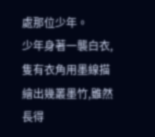處那位少年。
少年身著一襲白衣,隻有衣角用墨線描繪出幾叢墨竹,雖然長得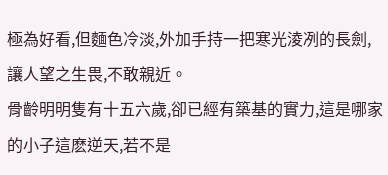極為好看,但麵色冷淡,外加手持一把寒光淩冽的長劍,讓人望之生畏,不敢親近。
骨齡明明隻有十五六歲,卻已經有築基的實力,這是哪家的小子這麽逆天,若不是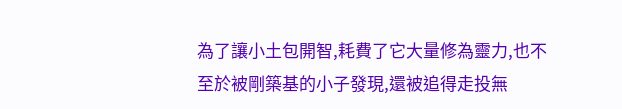為了讓小土包開智,耗費了它大量修為靈力,也不至於被剛築基的小子發現,還被追得走投無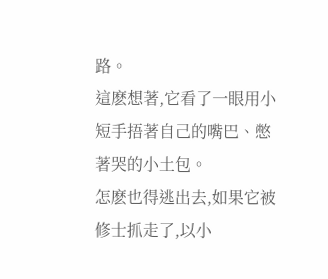路。
這麽想著,它看了一眼用小短手捂著自己的嘴巴、憋著哭的小土包。
怎麽也得逃出去,如果它被修士抓走了,以小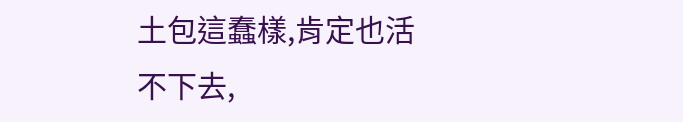土包這蠢樣,肯定也活不下去,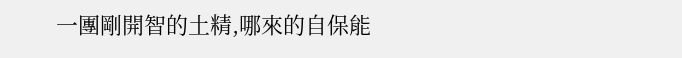一團剛開智的土精,哪來的自保能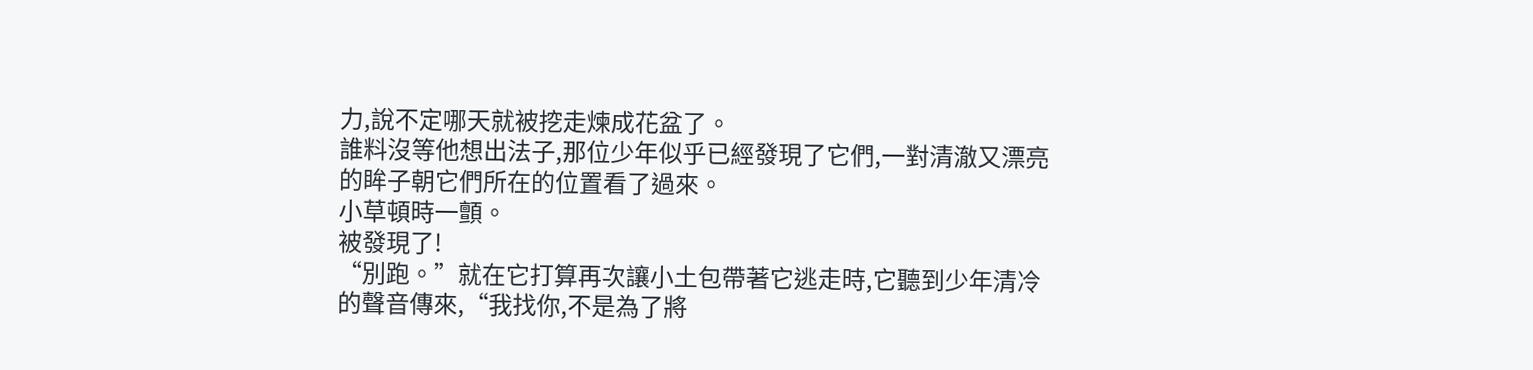力,說不定哪天就被挖走煉成花盆了。
誰料沒等他想出法子,那位少年似乎已經發現了它們,一對清澈又漂亮的眸子朝它們所在的位置看了過來。
小草頓時一顫。
被發現了!
“別跑。”就在它打算再次讓小土包帶著它逃走時,它聽到少年清冷的聲音傳來,“我找你,不是為了將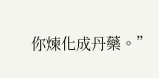你煉化成丹藥。”